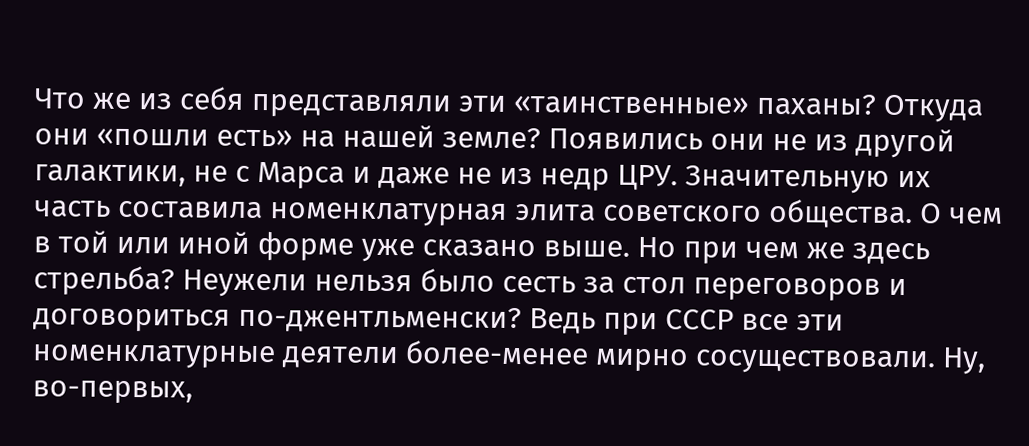Что же из себя представляли эти «таинственные» паханы? Откуда они «пошли есть» на нашей земле? Появились они не из другой галактики, не с Марса и даже не из недр ЦРУ. Значительную их часть составила номенклатурная элита советского общества. О чем в той или иной форме уже сказано выше. Но при чем же здесь стрельба? Неужели нельзя было сесть за стол переговоров и договориться по-джентльменски? Ведь при СССР все эти номенклатурные деятели более-менее мирно сосуществовали. Ну, во-первых,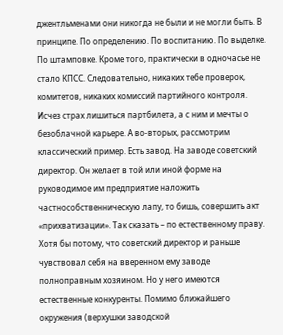джентльменами они никогда не были и не могли быть. В принципе. По определению. По воспитанию. По выделке. По штамповке. Кроме того, практически в одночасье не стало КПСС. Следовательно, никаких тебе проверок, комитетов, никаких комиссий партийного контроля. Исчез страх лишиться партбилета, а с ним и мечты о безоблачной карьере. А во-вторых, рассмотрим классический пример. Есть завод. На заводе советский директор. Он желает в той или иной форме на руководимое им предприятие наложить частнособственническую лапу, то бишь, совершить акт «прихватизации». Так сказать – по естественному праву. Хотя бы потому, что советский директор и раньше чувствовал себя на вверенном ему заводе полноправным хозяином. Но у него имеются естественные конкуренты. Помимо ближайшего окружения (верхушки заводской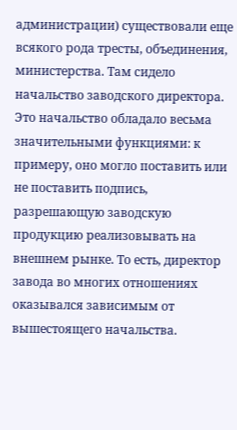администрации) существовали еще всякого рода тресты, объединения, министерства. Там сидело начальство заводского директора. Это начальство обладало весьма значительными функциями: к примеру, оно могло поставить или не поставить подпись, разрешающую заводскую продукцию реализовывать на внешнем рынке. То есть, директор завода во многих отношениях оказывался зависимым от вышестоящего начальства.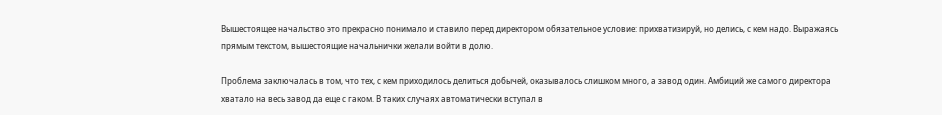Вышестоящее начальство это прекрасно понимало и ставило перед директором обязательное условие: прихватизируй, но делись, с кем надо. Выражаясь прямым текстом, вышестоящие начальнички желали войти в долю.

Проблема заключалась в том, что тех, с кем приходилось делиться добычей, оказывалось слишком много, а завод один. Амбиций же самого директора хватало на весь завод да еще с гаком. В таких случаях автоматически вступал в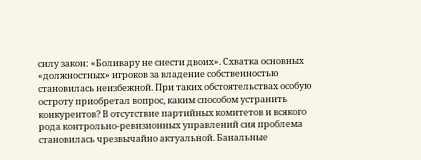силу закон: «Боливару не снести двоих». Схватка основных «должностных» игроков за владение собственностью становилась неизбежной. При таких обстоятельствах особую остроту приобретал вопрос, каким способом устранить конкурентов? В отсутствие партийных комитетов и всякого рода контрольно-ревизионных управлений сия проблема становилась чрезвычайно актуальной. Банальные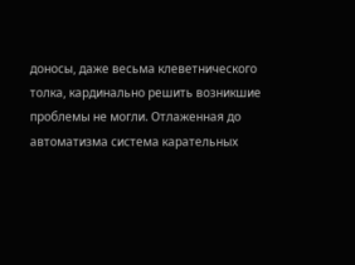доносы, даже весьма клеветнического толка, кардинально решить возникшие проблемы не могли. Отлаженная до автоматизма система карательных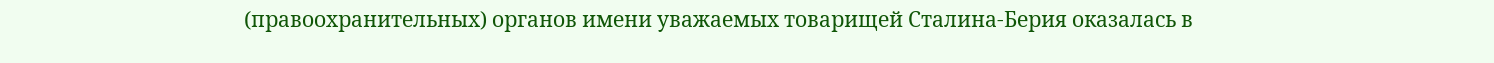(правоохранительных) органов имени уважаемых товарищей Сталина-Берия оказалась в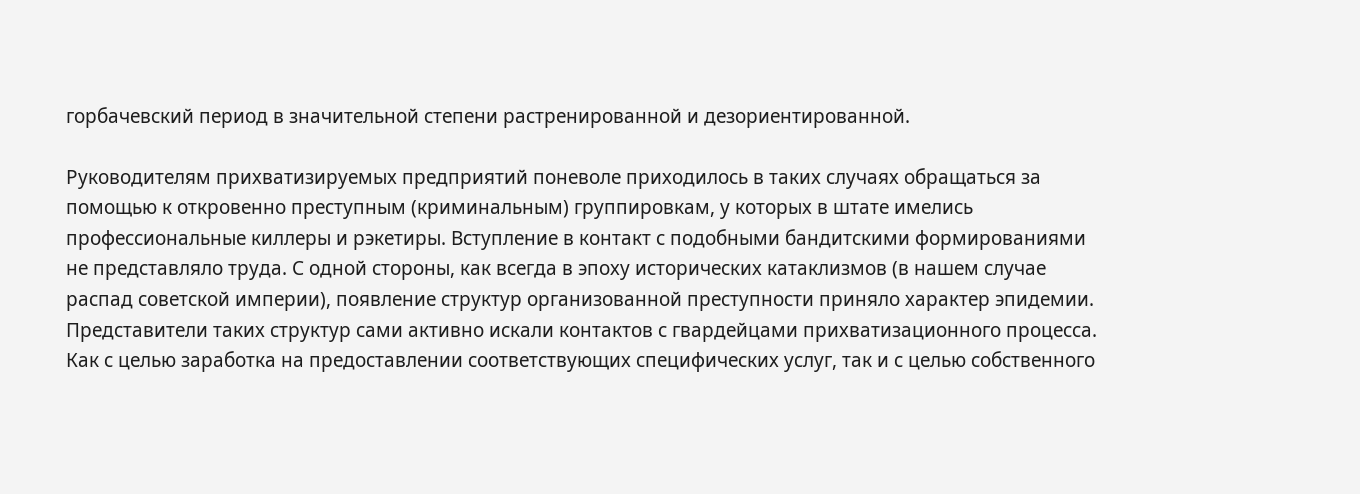горбачевский период в значительной степени растренированной и дезориентированной.

Руководителям прихватизируемых предприятий поневоле приходилось в таких случаях обращаться за помощью к откровенно преступным (криминальным) группировкам, у которых в штате имелись профессиональные киллеры и рэкетиры. Вступление в контакт с подобными бандитскими формированиями не представляло труда. С одной стороны, как всегда в эпоху исторических катаклизмов (в нашем случае распад советской империи), появление структур организованной преступности приняло характер эпидемии. Представители таких структур сами активно искали контактов с гвардейцами прихватизационного процесса. Как с целью заработка на предоставлении соответствующих специфических услуг, так и с целью собственного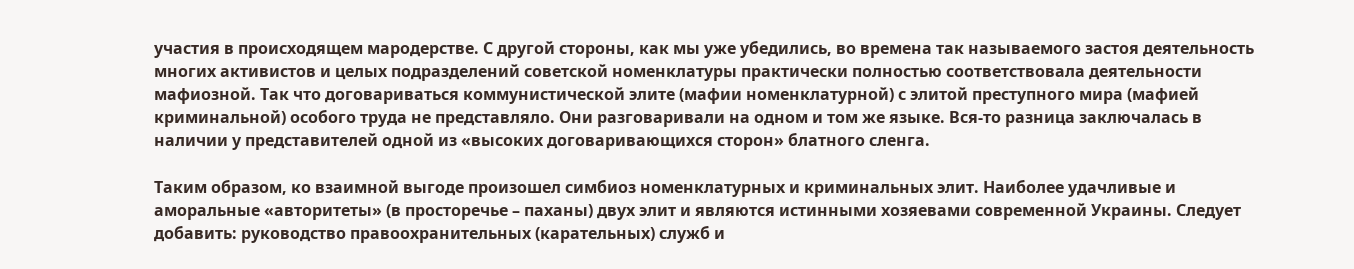участия в происходящем мародерстве. С другой стороны, как мы уже убедились, во времена так называемого застоя деятельность многих активистов и целых подразделений советской номенклатуры практически полностью соответствовала деятельности мафиозной. Так что договариваться коммунистической элите (мафии номенклатурной) с элитой преступного мира (мафией криминальной) особого труда не представляло. Они разговаривали на одном и том же языке. Вся-то разница заключалась в наличии у представителей одной из «высоких договаривающихся сторон» блатного сленга.

Таким образом, ко взаимной выгоде произошел симбиоз номенклатурных и криминальных элит. Наиболее удачливые и аморальные «авторитеты» (в просторечье – паханы) двух элит и являются истинными хозяевами современной Украины. Следует добавить: руководство правоохранительных (карательных) служб и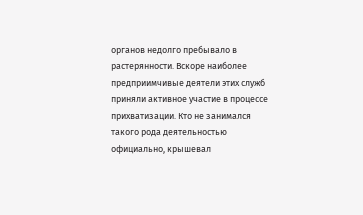органов недолго пребывало в растерянности. Вскоре наиболее предприимчивые деятели этих служб приняли активное участие в процессе прихватизации. Кто не занимался такого рода деятельностью официально, крышевал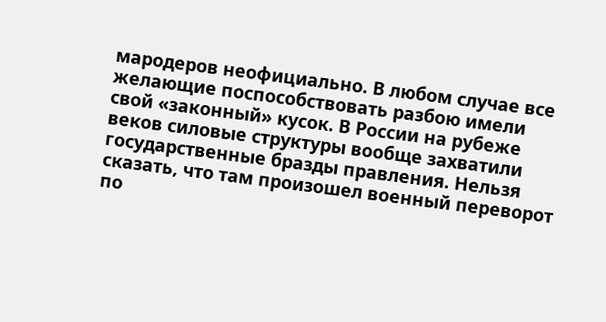мародеров неофициально. В любом случае все желающие поспособствовать разбою имели свой «законный» кусок. В России на рубеже веков силовые структуры вообще захватили государственные бразды правления. Нельзя сказать, что там произошел военный переворот по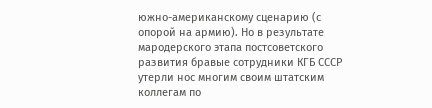южно-американскому сценарию (с опорой на армию). Но в результате мародерского этапа постсоветского развития бравые сотрудники КГБ СССР утерли нос многим своим штатским коллегам по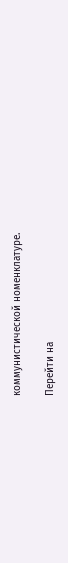коммунистической номенклатуре.

Перейти на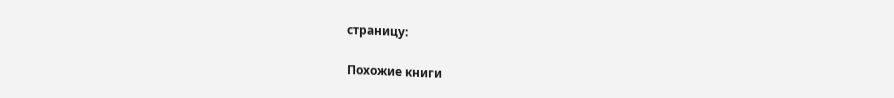страницу:

Похожие книги